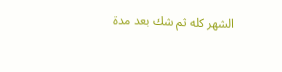الشهر كله ثم شك بعد مدة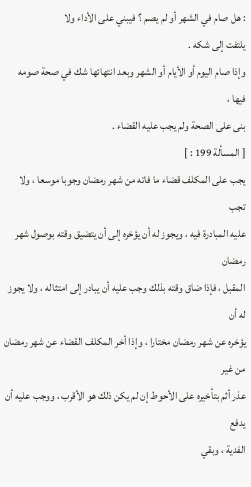: هل صام في الشهر أو لم يصم ؟ فيبني على الأداء ولا
يلتفت إلى شكه .
وإذا صام اليوم أو الأيام أو الشهر وبعد انتهائها شك في صحة صومه فيها ،
بنى على الصحة ولم يجب عليه القضاء .
[ المسألة 199 : ]
يجب على المكلف قضاء ما فاته من شهر رمضان وجوبا موسعا ، ولا تجب
عليه المبادرة فيه ، ويجوز له أن يؤخره إلى أن يتضيق وقته بوصول شهر رمضان
المقبل ، فإذا ضاق وقته بذلك وجب عليه أن يبادر إلى امتثاله ، ولا يجوز له أن
يؤخره عن شهر رمضان مختارا ، وإذا أخر المكلف القضاء عن شهر رمضان من غير
عذر أثم بتأخيره على الأحوط إن لم يكن ذلك هو الأقرب ، ووجب عليه أن يدفع
الفدية ، وبقي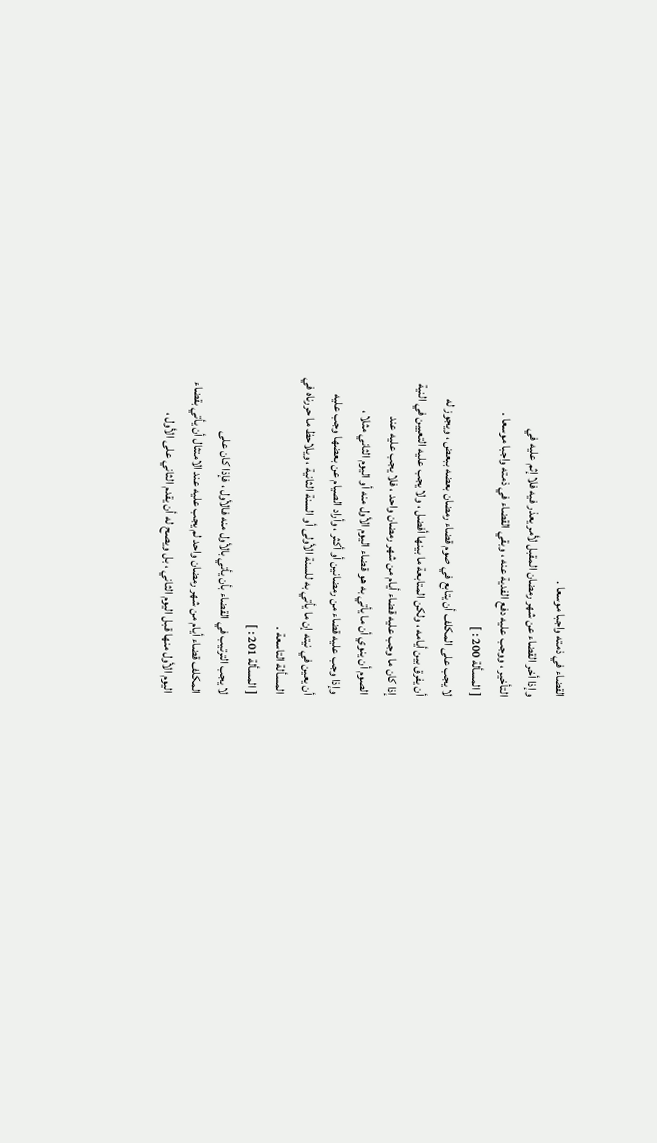القضاء في ذمته واجبا موسعا .
وإذا أخر القضاء عن شهر رمضان المقبل لأمر يعذر فيه فلا إثم عليه في
التأخير ، ووجب عليه دفع الفدية عنه ، وبقي القضاء في ذمته واجبا موسعا .
[ المسألة 200 : ]
لا يجب على المكلف أن يتابع في صوم قضاء رمضان بعضه ببعض ، ويجوز له
أن يفرق بين أيامه ، ولكن المتابعة ما بينها أفضل ، ولا يجب عليه التعيين في النية
إذا كان ما وجب عليه قضاء أيام من شهر رمضان واحد ، فلا يجب عليه عند
الصوم أن ينوي أن ما يأتي به هو قضاء اليوم الأول منه أو اليوم الثاني مثلا ،
وإذا وجب عليه قضاء من رمضانين أو أكثر ، وأراد الصيام عن بعضها وجب عليه
أن يعين في نيته إن ما يأتي به للسنة الأولى أو السنة الثانية ، ويلاحظ ما حررناه في
المسألة التاسعة .
[ المسألة 201 : ]
لا يجب الترتيب في القضاء بأن يأتي بالأول منه فالأول ، فإذا كان على
المكلف قضاء أيام من شهر رمضان واحد لم يجب عليه عند الامتثال أن يأتي بقضاء
اليوم الأول منها قبل اليوم الثاني ، بل ويصح له أن يقدم الثاني على الأول ،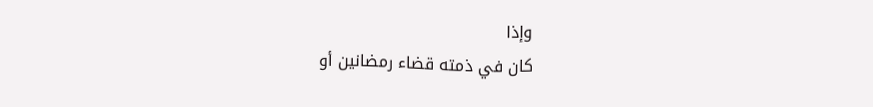وإذا
كان في ذمته قضاء رمضانين أو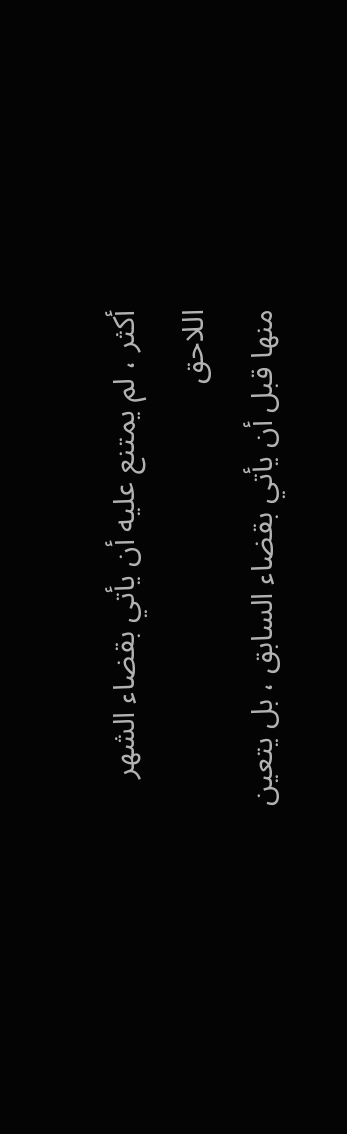أكثر ، لم يمتنع عليه أن يأتي بقضاء الشهر اللاحق
منها قبل أن يأتي بقضاء السابق ، بل يتعين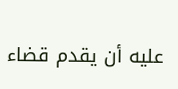عليه أن يقدم قضاء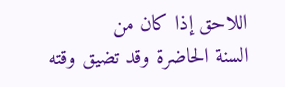اللاحق إذا كان من
السنة الحاضرة وقد تضيق وقته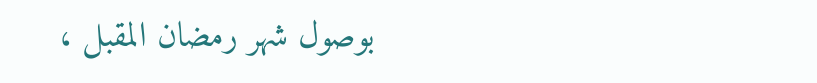بوصول شهر رمضان المقبل ،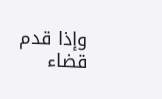وإذا قدم قضاء